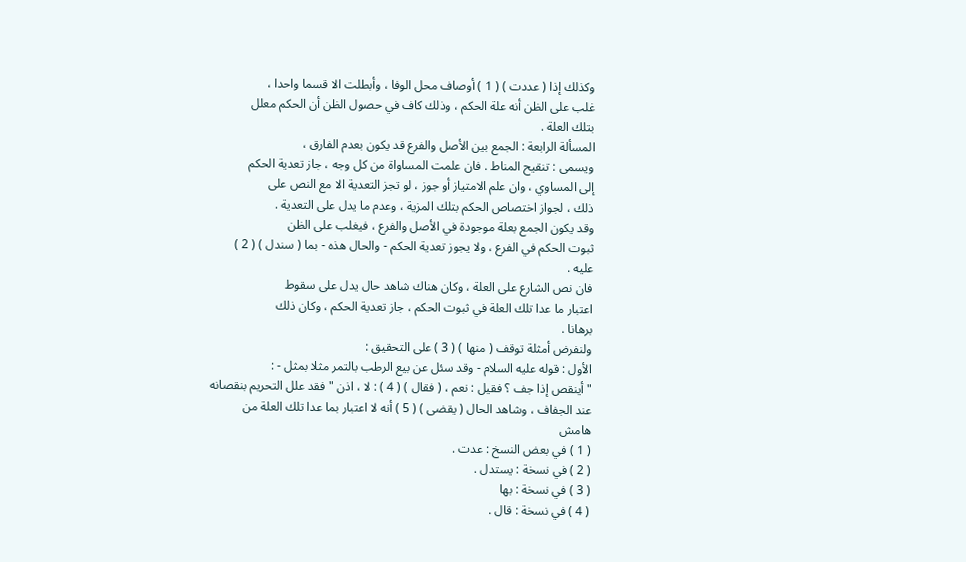وكذلك إذا ( عددت ) ( 1 ) أوصاف محل الوفا ، وأبطلت الا قسما واحدا ،
غلب على الظن أنه علة الحكم ، وذلك كاف في حصول الظن أن الحكم معلل
بتلك العلة .
المسألة الرابعة : الجمع بين الأصل والفرع قد يكون بعدم الفارق ،
ويسمى : تنقيح المناط . فان علمت المساواة من كل وجه ، جاز تعدية الحكم
إلى المساوي ، وان علم الامتياز أو جوز ، لو تجز التعدية الا مع النص على
ذلك ، لجواز اختصاص الحكم بتلك المزية ، وعدم ما يدل على التعدية .
وقد يكون الجمع بعلة موجودة في الأصل والفرع ، فيغلب على الظن
ثبوت الحكم في الفرع ، ولا يجوز تعدية الحكم - والحال هذه - بما ( سندل ) ( 2 )
عليه .
فان نص الشارع على العلة ، وكان هناك شاهد حال يدل على سقوط
اعتبار ما عدا تلك العلة في ثبوت الحكم ، جاز تعدية الحكم ، وكان ذلك
برهانا .
ولنفرض أمثلة توقف ( منها ) ( 3 ) على التحقيق :
الأول : قوله عليه السلام - وقد سئل عن بيع الرطب بالتمر مثلا بمثل - :
" أينقص إذا جف ؟ فقيل : نعم ، ( فقال ) ( 4 ) : لا ، اذن " فقد علل التحريم بنقصانه
عند الجفاف ، وشاهد الحال ( يقضى ) ( 5 ) أنه لا اعتبار بما عدا تلك العلة من
هامش
( 1 ) في بعض النسخ : عدت .
( 2 ) في نسخة : يستدل .
( 3 ) في نسخة : بها
( 4 ) في نسخة : قال .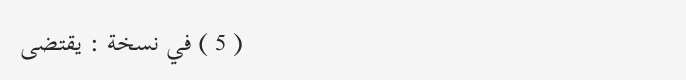( 5 ) في نسخة : يقتضى